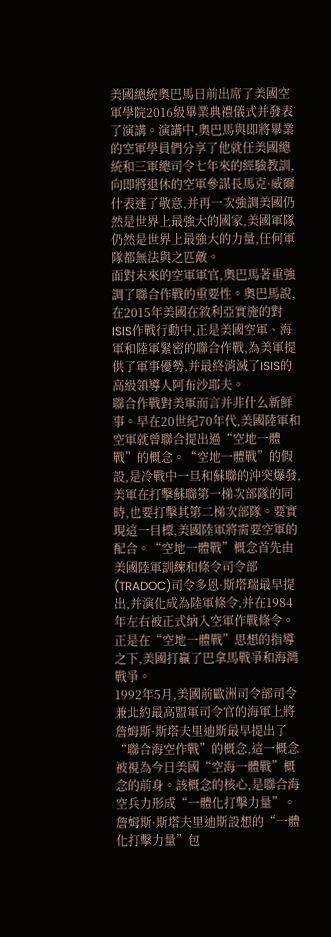美國總統奧巴馬日前出席了美國空軍學院2016級畢業典禮儀式并發表了演講。演講中,奧巴馬與即將畢業的空軍學員們分享了他就任美國總統和三軍總司令七年來的經驗教訓,向即將退休的空軍參謀長馬克·威爾什表達了敬意,并再一次強調美國仍然是世界上最強大的國家,美國軍隊仍然是世界上最強大的力量,任何軍隊都無法與之匹敵。
面對未來的空軍軍官,奧巴馬著重強調了聯合作戰的重要性。奧巴馬說,在2015年美國在敘利亞實施的對ISIS作戰行動中,正是美國空軍、海軍和陸軍緊密的聯合作戰,為美軍提供了軍事優勢,并最終消滅了ISIS的高級領導人阿布沙耶夫。
聯合作戰對美軍而言并非什么新鮮事。早在20世紀70年代,美國陸軍和空軍就曾聯合提出過“空地一體戰”的概念。“空地一體戰”的假設,是冷戰中一旦和蘇聯的沖突爆發,美軍在打擊蘇聯第一梯次部隊的同時,也要打擊其第二梯次部隊。要實現這一目標,美國陸軍將需要空軍的配合。“空地一體戰”概念首先由美國陸軍訓練和條令司令部(TRADOC)司令多恩·斯塔瑞最早提出,并演化成為陸軍條令,并在1984年左右被正式納入空軍作戰條令。正是在“空地一體戰”思想的指導之下,美國打贏了巴拿馬戰爭和海灣戰爭。
1992年5月,美國前歐洲司令部司令兼北約最高盟軍司令官的海軍上將詹姆斯·斯塔夫里迪斯最早提出了“聯合海空作戰”的概念,這一概念被視為今日美國“空海一體戰”概念的前身。該概念的核心,是聯合海空兵力形成“一體化打擊力量”。詹姆斯·斯塔夫里迪斯設想的“一體化打擊力量”包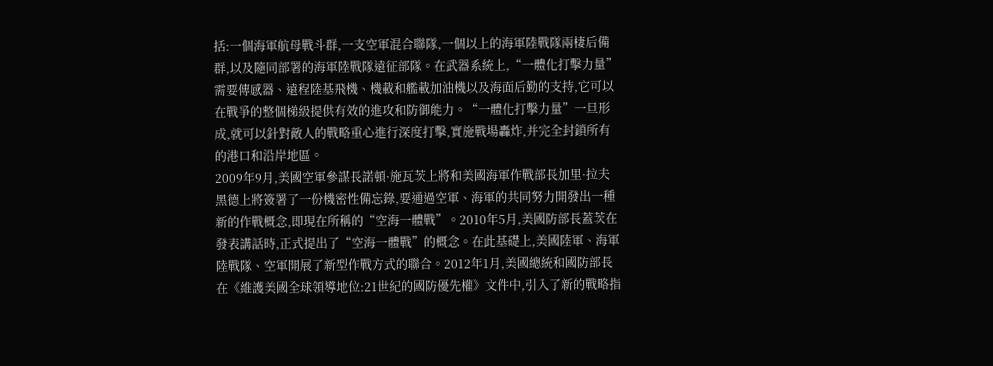括:一個海軍航母戰斗群,一支空軍混合聯隊,一個以上的海軍陸戰隊兩棲后備群,以及隨同部署的海軍陸戰隊遠征部隊。在武器系統上,“一體化打擊力量”需要傳感器、遠程陸基飛機、機載和艦載加油機以及海面后勤的支持,它可以在戰爭的整個梯級提供有效的進攻和防御能力。“一體化打擊力量”一旦形成,就可以針對敵人的戰略重心進行深度打擊,實施戰場轟炸,并完全封鎖所有的港口和沿岸地區。
2009年9月,美國空軍參謀長諾頓·施瓦茨上將和美國海軍作戰部長加里·拉夫黑德上將簽署了一份機密性備忘錄,要通過空軍、海軍的共同努力開發出一種新的作戰概念,即現在所稱的“空海一體戰”。2010年5月,美國防部長蓋茨在發表講話時,正式提出了“空海一體戰”的概念。在此基礎上,美國陸軍、海軍陸戰隊、空軍開展了新型作戰方式的聯合。2012年1月,美國總統和國防部長在《維護美國全球領導地位:21世紀的國防優先權》文件中,引入了新的戰略指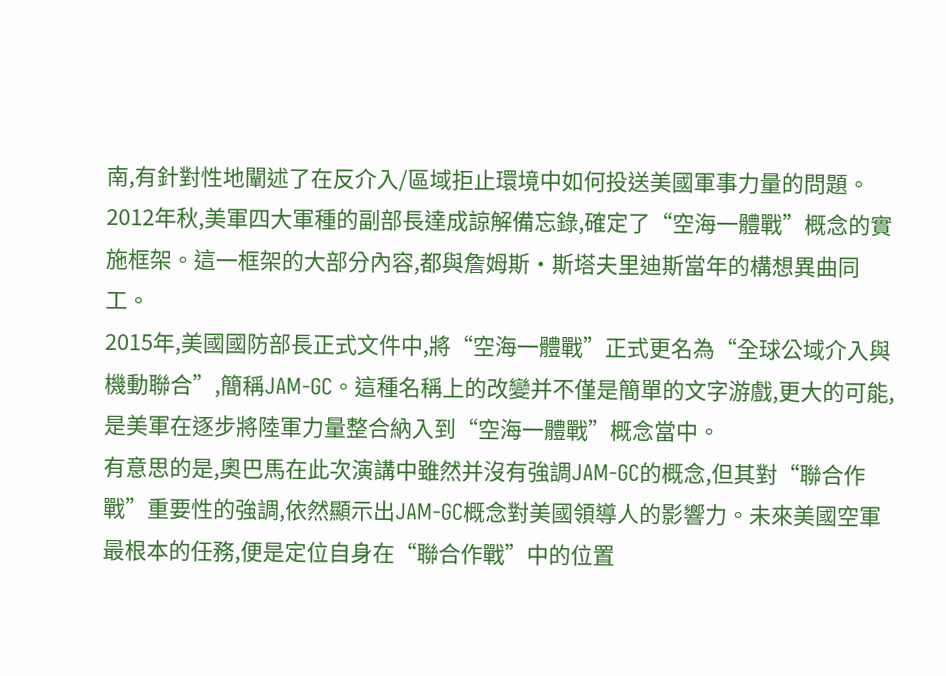南,有針對性地闡述了在反介入/區域拒止環境中如何投送美國軍事力量的問題。2012年秋,美軍四大軍種的副部長達成諒解備忘錄,確定了“空海一體戰”概念的實施框架。這一框架的大部分內容,都與詹姆斯·斯塔夫里迪斯當年的構想異曲同工。
2015年,美國國防部長正式文件中,將“空海一體戰”正式更名為“全球公域介入與機動聯合”,簡稱JAM-GC。這種名稱上的改變并不僅是簡單的文字游戲,更大的可能,是美軍在逐步將陸軍力量整合納入到“空海一體戰”概念當中。
有意思的是,奧巴馬在此次演講中雖然并沒有強調JAM-GC的概念,但其對“聯合作戰”重要性的強調,依然顯示出JAM-GC概念對美國領導人的影響力。未來美國空軍最根本的任務,便是定位自身在“聯合作戰”中的位置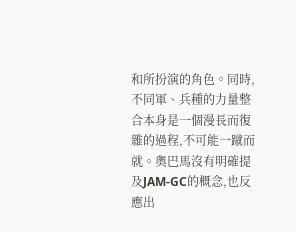和所扮演的角色。同時,不同軍、兵種的力量整合本身是一個漫長而復雜的過程,不可能一蹴而就。奧巴馬沒有明確提及JAM-GC的概念,也反應出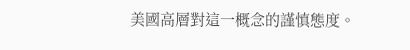美國高層對這一概念的謹慎態度。